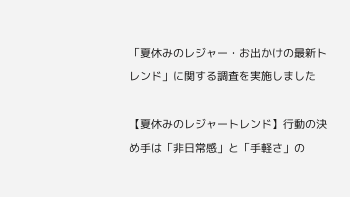「夏休みのレジャー・お出かけの最新トレンド」に関する調査を実施しました

【夏休みのレジャートレンド】行動の決め手は「非日常感」と「手軽さ」の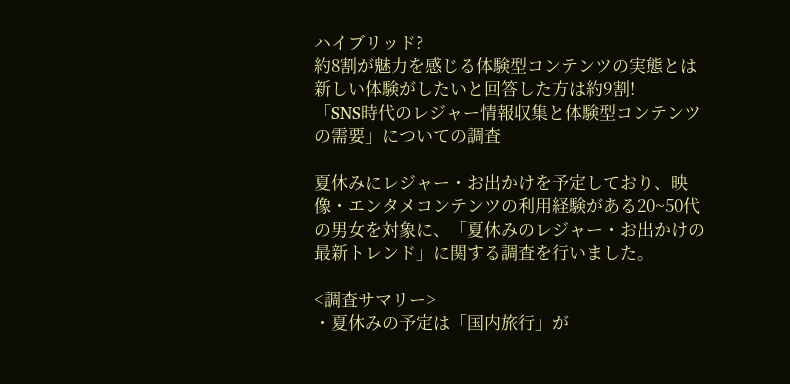ハイブリッド?
約8割が魅力を感じる体験型コンテンツの実態とは
新しい体験がしたいと回答した方は約9割!
「SNS時代のレジャー情報収集と体験型コンテンツの需要」についての調査

夏休みにレジャー・お出かけを予定しており、映像・エンタメコンテンツの利用経験がある20~50代
の男女を対象に、「夏休みのレジャー・お出かけの最新トレンド」に関する調査を行いました。

<調査サマリー>
・夏休みの予定は「国内旅行」が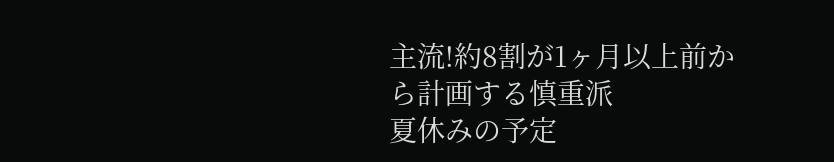主流!約8割が1ヶ月以上前から計画する慎重派
夏休みの予定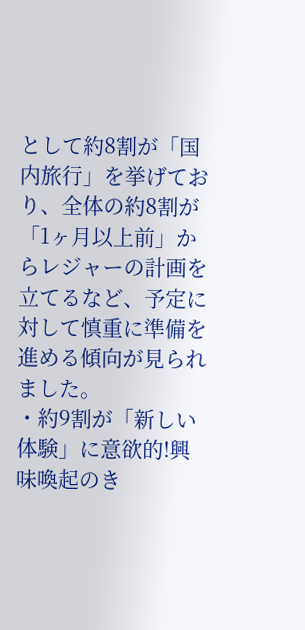として約8割が「国内旅行」を挙げており、全体の約8割が「1ヶ月以上前」からレジャーの計画を立てるなど、予定に対して慎重に準備を進める傾向が見られました。
・約9割が「新しい体験」に意欲的!興味喚起のき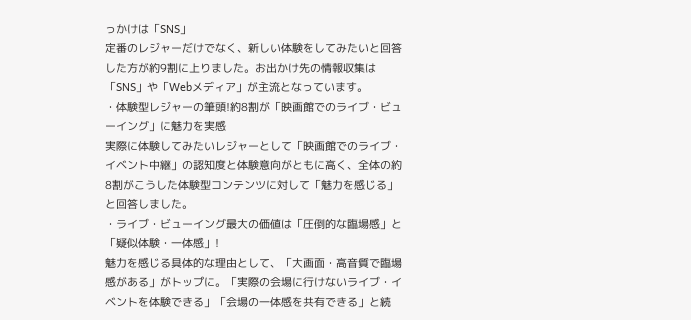っかけは「SNS」
定番のレジャーだけでなく、新しい体験をしてみたいと回答した方が約9割に上りました。お出かけ先の情報収集は「SNS」や「Webメディア」が主流となっています。
・体験型レジャーの筆頭!約8割が「映画館でのライブ・ビューイング」に魅力を実感
実際に体験してみたいレジャーとして「映画館でのライブ・イベント中継」の認知度と体験意向がともに高く、全体の約8割がこうした体験型コンテンツに対して「魅力を感じる」と回答しました。
・ライブ・ビューイング最大の価値は「圧倒的な臨場感」と「疑似体験・一体感」!
魅力を感じる具体的な理由として、「大画面・高音質で臨場感がある」がトップに。「実際の会場に行けないライブ・イベントを体験できる」「会場の一体感を共有できる」と続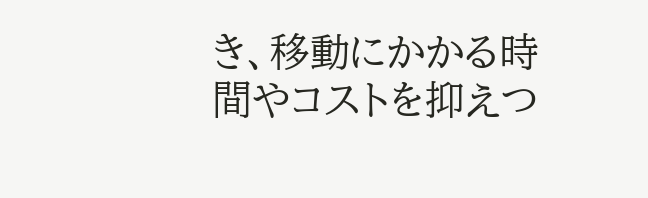き、移動にかかる時間やコストを抑えつ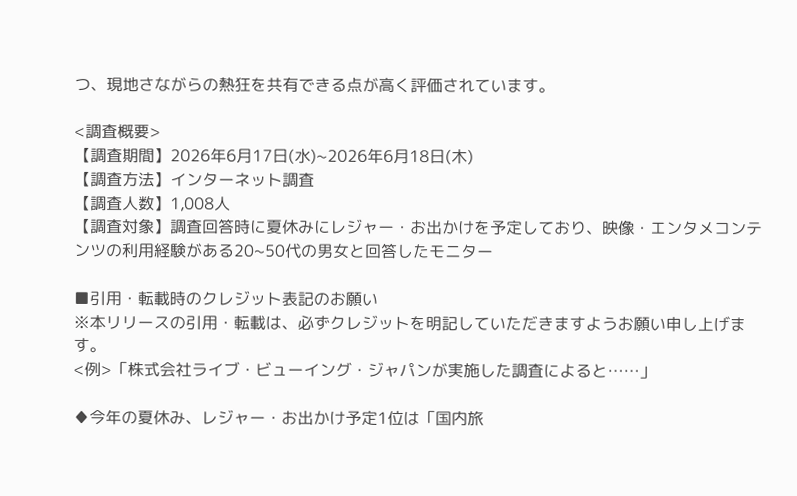つ、現地さながらの熱狂を共有できる点が高く評価されています。

<調査概要>
【調査期間】2026年6月17日(水)~2026年6月18日(木)
【調査方法】インターネット調査
【調査人数】1,008人
【調査対象】調査回答時に夏休みにレジャー・お出かけを予定しており、映像・エンタメコンテンツの利用経験がある20~50代の男女と回答したモニター

■引用・転載時のクレジット表記のお願い
※本リリースの引用・転載は、必ずクレジットを明記していただきますようお願い申し上げます。
<例>「株式会社ライブ・ビューイング・ジャパンが実施した調査によると……」

♦今年の夏休み、レジャー・お出かけ予定1位は「国内旅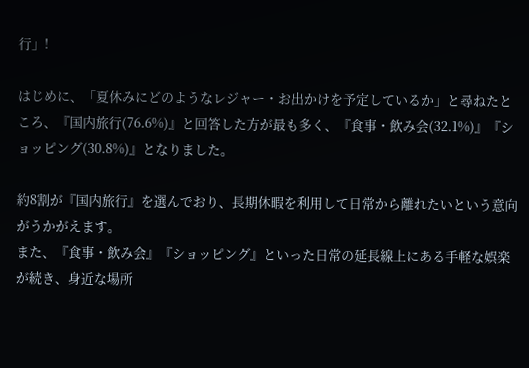行」!

はじめに、「夏休みにどのようなレジャー・お出かけを予定しているか」と尋ねたところ、『国内旅行(76.6%)』と回答した方が最も多く、『食事・飲み会(32.1%)』『ショッピング(30.8%)』となりました。

約8割が『国内旅行』を選んでおり、⾧期休暇を利用して日常から離れたいという意向がうかがえます。
また、『食事・飲み会』『ショッピング』といった日常の延⾧線上にある手軽な娯楽が続き、身近な場所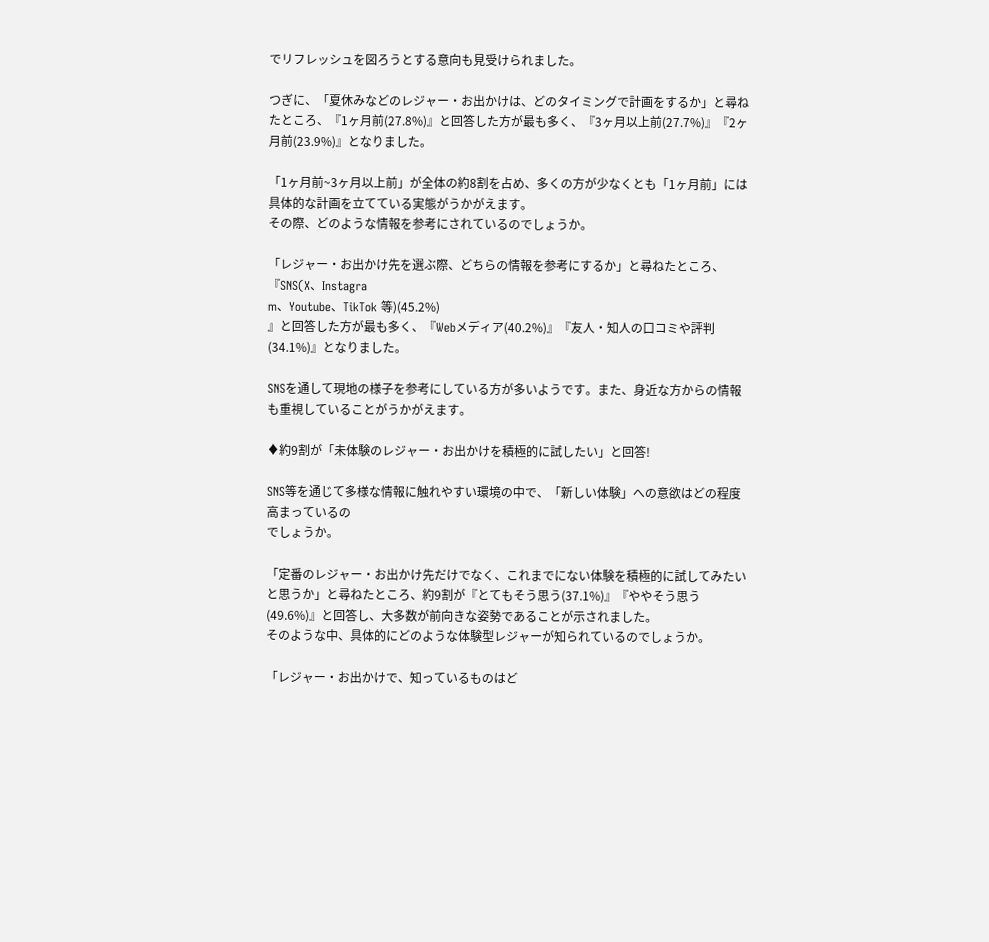でリフレッシュを図ろうとする意向も見受けられました。

つぎに、「夏休みなどのレジャー・お出かけは、どのタイミングで計画をするか」と尋ねたところ、『1ヶ月前(27.8%)』と回答した方が最も多く、『3ヶ月以上前(27.7%)』『2ヶ月前(23.9%)』となりました。

「1ヶ月前~3ヶ月以上前」が全体の約8割を占め、多くの方が少なくとも「1ヶ月前」には具体的な計画を立てている実態がうかがえます。
その際、どのような情報を参考にされているのでしょうか。

「レジャー・お出かけ先を選ぶ際、どちらの情報を参考にするか」と尋ねたところ、『SNS(X、Instagra
m、Youtube、TikTok 等)(45.2%)
』と回答した方が最も多く、『Webメディア(40.2%)』『友人・知人の口コミや評判(34.1%)』となりました。

SNSを通して現地の様子を参考にしている方が多いようです。また、身近な方からの情報も重視していることがうかがえます。

♦約9割が「未体験のレジャー・お出かけを積極的に試したい」と回答!

SNS等を通じて多様な情報に触れやすい環境の中で、「新しい体験」への意欲はどの程度高まっているの
でしょうか。

「定番のレジャー・お出かけ先だけでなく、これまでにない体験を積極的に試してみたいと思うか」と尋ねたところ、約9割が『とてもそう思う(37.1%)』『ややそう思う(49.6%)』と回答し、大多数が前向きな姿勢であることが示されました。
そのような中、具体的にどのような体験型レジャーが知られているのでしょうか。

「レジャー・お出かけで、知っているものはど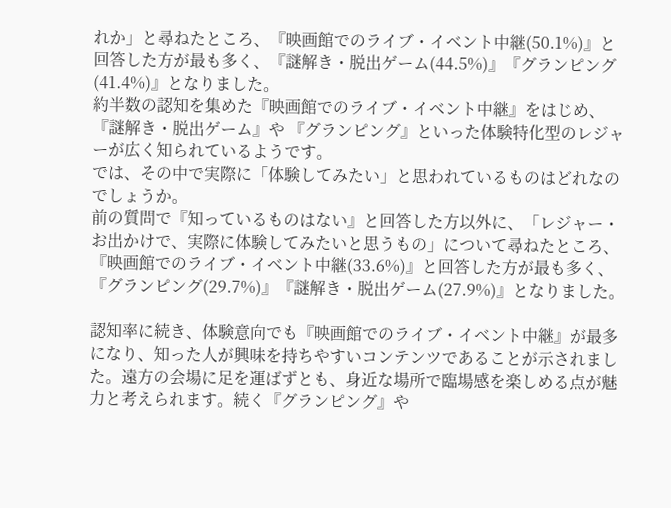れか」と尋ねたところ、『映画館でのライブ・イベント中継(50.1%)』と回答した方が最も多く、『謎解き・脱出ゲーム(44.5%)』『グランピング(41.4%)』となりました。
約半数の認知を集めた『映画館でのライブ・イベント中継』をはじめ、『謎解き・脱出ゲーム』や 『グランピング』といった体験特化型のレジャーが広く知られているようです。
では、その中で実際に「体験してみたい」と思われているものはどれなのでしょうか。
前の質問で『知っているものはない』と回答した方以外に、「レジャー・お出かけで、実際に体験してみたいと思うもの」について尋ねたところ、『映画館でのライブ・イベント中継(33.6%)』と回答した方が最も多く、『グランピング(29.7%)』『謎解き・脱出ゲーム(27.9%)』となりました。

認知率に続き、体験意向でも『映画館でのライブ・イベント中継』が最多になり、知った人が興味を持ちやすいコンテンツであることが示されました。遠方の会場に足を運ばずとも、身近な場所で臨場感を楽しめる点が魅力と考えられます。続く『グランピング』や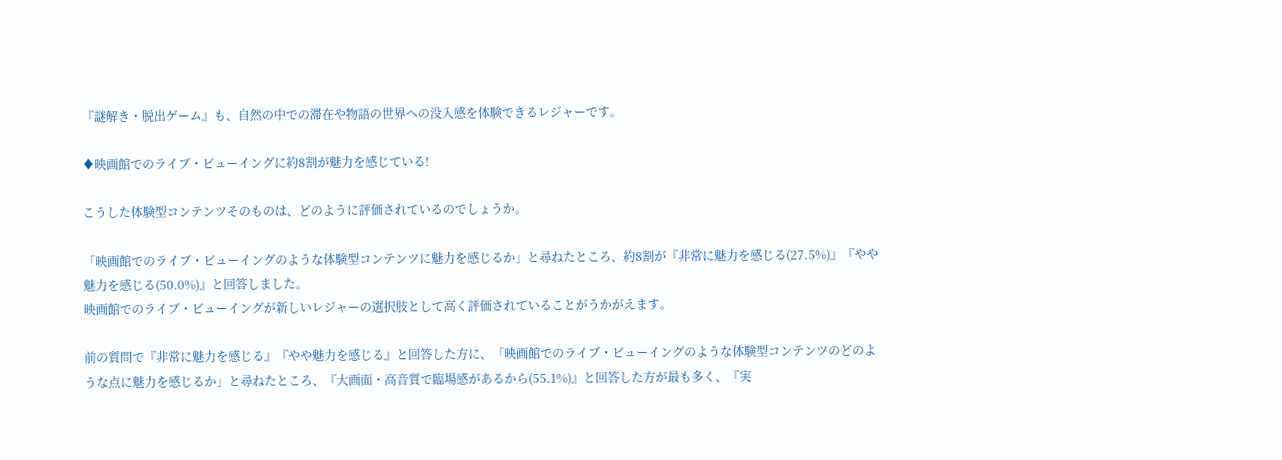『謎解き・脱出ゲーム』も、自然の中での滞在や物語の世界への没入感を体験できるレジャーです。

♦映画館でのライブ・ビューイングに約8割が魅力を感じている!

こうした体験型コンテンツそのものは、どのように評価されているのでしょうか。

「映画館でのライブ・ビューイングのような体験型コンテンツに魅力を感じるか」と尋ねたところ、約8割が『非常に魅力を感じる(27.5%)』『やや魅力を感じる(50.0%)』と回答しました。
映画館でのライブ・ビューイングが新しいレジャーの選択肢として高く評価されていることがうかがえます。

前の質問で『非常に魅力を感じる』『やや魅力を感じる』と回答した方に、「映画館でのライブ・ビューイングのような体験型コンテンツのどのような点に魅力を感じるか」と尋ねたところ、『大画面・高音質で臨場感があるから(55.1%)』と回答した方が最も多く、『実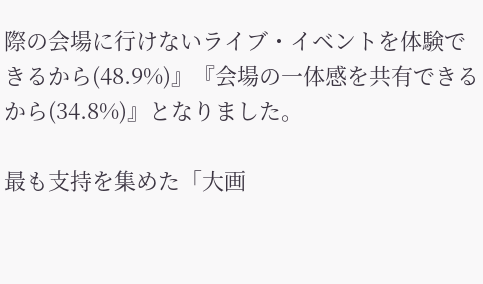際の会場に行けないライブ・イベントを体験できるから(48.9%)』『会場の一体感を共有できるから(34.8%)』となりました。

最も支持を集めた「大画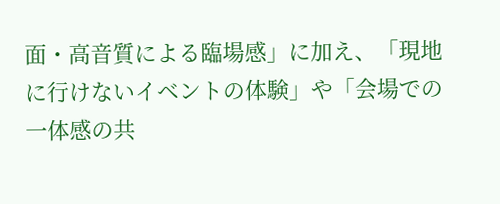面・高音質による臨場感」に加え、「現地に行けないイベントの体験」や「会場での一体感の共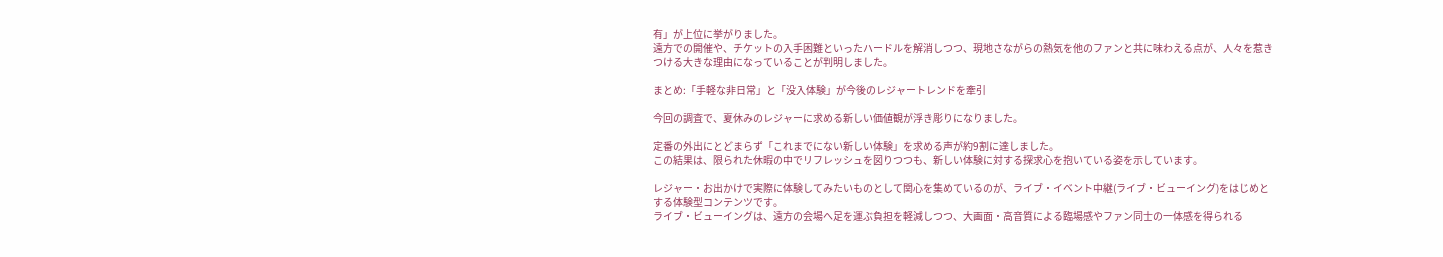有」が上位に挙がりました。
遠方での開催や、チケットの入手困難といったハードルを解消しつつ、現地さながらの熱気を他のファンと共に味わえる点が、人々を惹きつける大きな理由になっていることが判明しました。

まとめ:「手軽な非日常」と「没入体験」が今後のレジャートレンドを牽引

今回の調査で、夏休みのレジャーに求める新しい価値観が浮き彫りになりました。

定番の外出にとどまらず「これまでにない新しい体験」を求める声が約9割に達しました。
この結果は、限られた休暇の中でリフレッシュを図りつつも、新しい体験に対する探求心を抱いている姿を示しています。

レジャー・お出かけで実際に体験してみたいものとして関心を集めているのが、ライブ・イベント中継(ライブ・ビューイング)をはじめとする体験型コンテンツです。
ライブ・ビューイングは、遠方の会場へ足を運ぶ負担を軽減しつつ、大画面・高音質による臨場感やファン同士の一体感を得られる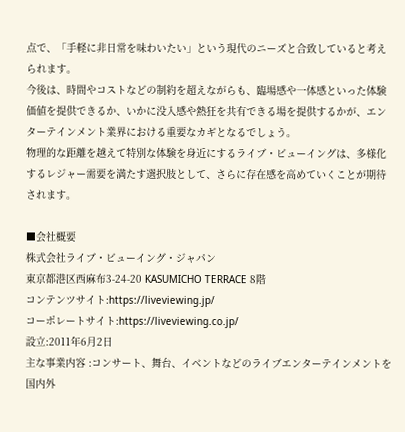点で、「手軽に非日常を味わいたい」という現代のニーズと合致していると考えられます。
今後は、時間やコストなどの制約を超えながらも、臨場感や一体感といった体験価値を提供できるか、いかに没入感や熱狂を共有できる場を提供するかが、エンターテインメント業界における重要なカギとなるでしょう。
物理的な距離を越えて特別な体験を身近にするライブ・ビューイングは、多様化するレジャー需要を満たす選択肢として、さらに存在感を高めていくことが期待されます。

■会社概要
株式会社ライブ・ビューイング・ジャパン
東京都港区西麻布3-24-20 KASUMICHO TERRACE 8階
コンテンツサイト:https://liveviewing.jp/
コーポレートサイト:https://liveviewing.co.jp/
設立:2011年6月2日
主な事業内容 :コンサート、舞台、イベントなどのライブエンターテインメントを国内外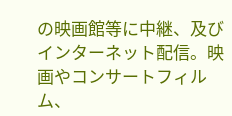の映画館等に中継、及びインターネット配信。映画やコンサートフィルム、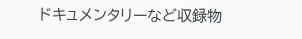ドキュメンタリーなど収録物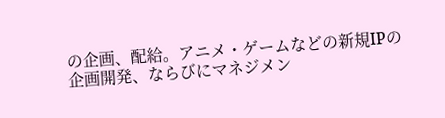の企画、配給。アニメ・ゲームなどの新規IPの企画開発、ならびにマネジメン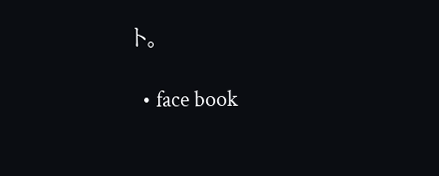ト。

  • face book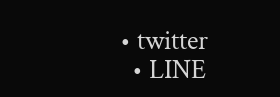• twitter
  • LINE